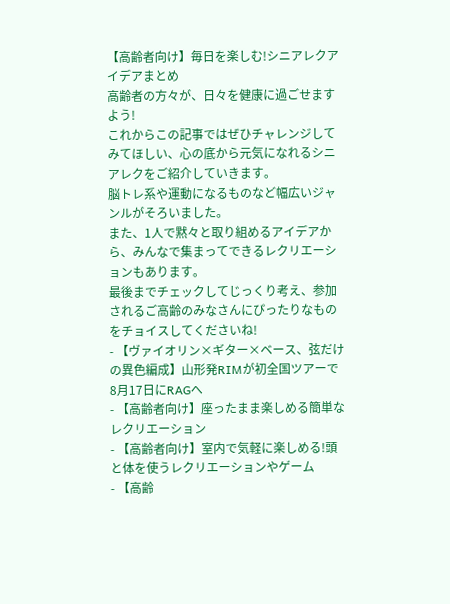【高齢者向け】毎日を楽しむ!シニアレクアイデアまとめ
高齢者の方々が、日々を健康に過ごせますよう!
これからこの記事ではぜひチャレンジしてみてほしい、心の底から元気になれるシニアレクをご紹介していきます。
脳トレ系や運動になるものなど幅広いジャンルがそろいました。
また、1人で黙々と取り組めるアイデアから、みんなで集まってできるレクリエーションもあります。
最後までチェックしてじっくり考え、参加されるご高齢のみなさんにぴったりなものをチョイスしてくださいね!
- 【ヴァイオリン×ギター×ベース、弦だけの異色編成】山形発RIMが初全国ツアーで8月17日にRAGへ
- 【高齢者向け】座ったまま楽しめる簡単なレクリエーション
- 【高齢者向け】室内で気軽に楽しめる!頭と体を使うレクリエーションやゲーム
- 【高齢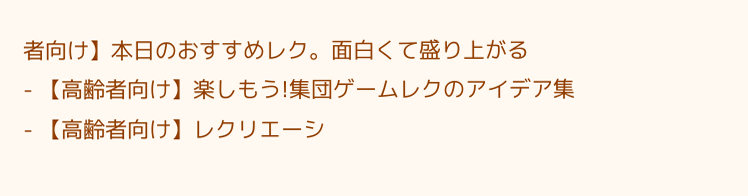者向け】本日のおすすめレク。面白くて盛り上がる
- 【高齢者向け】楽しもう!集団ゲームレクのアイデア集
- 【高齢者向け】レクリエーシ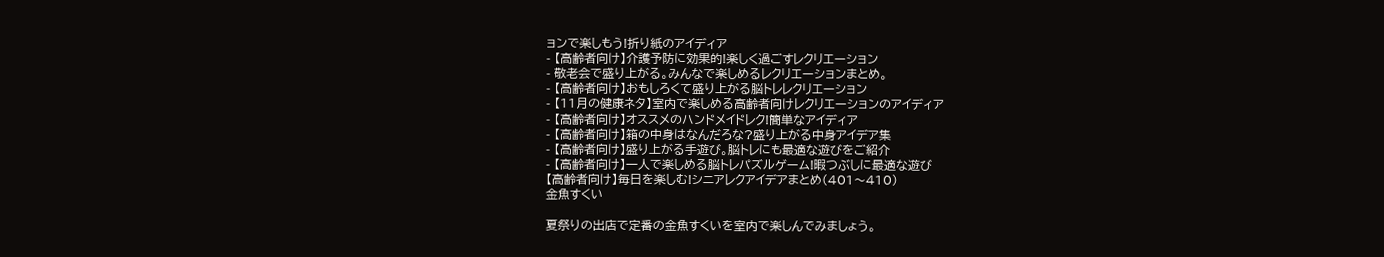ョンで楽しもう!折り紙のアイディア
- 【高齢者向け】介護予防に効果的!楽しく過ごすレクリエーション
- 敬老会で盛り上がる。みんなで楽しめるレクリエーションまとめ。
- 【高齢者向け】おもしろくて盛り上がる脳トレレクリエーション
- 【11月の健康ネタ】室内で楽しめる高齢者向けレクリエーションのアイディア
- 【高齢者向け】オススメのハンドメイドレク!簡単なアイディア
- 【高齢者向け】箱の中身はなんだろな?盛り上がる中身アイデア集
- 【高齢者向け】盛り上がる手遊び。脳トレにも最適な遊びをご紹介
- 【高齢者向け】一人で楽しめる脳トレパズルゲーム!暇つぶしに最適な遊び
【高齢者向け】毎日を楽しむ!シニアレクアイデアまとめ(401〜410)
金魚すくい

夏祭りの出店で定番の金魚すくいを室内で楽しんでみましょう。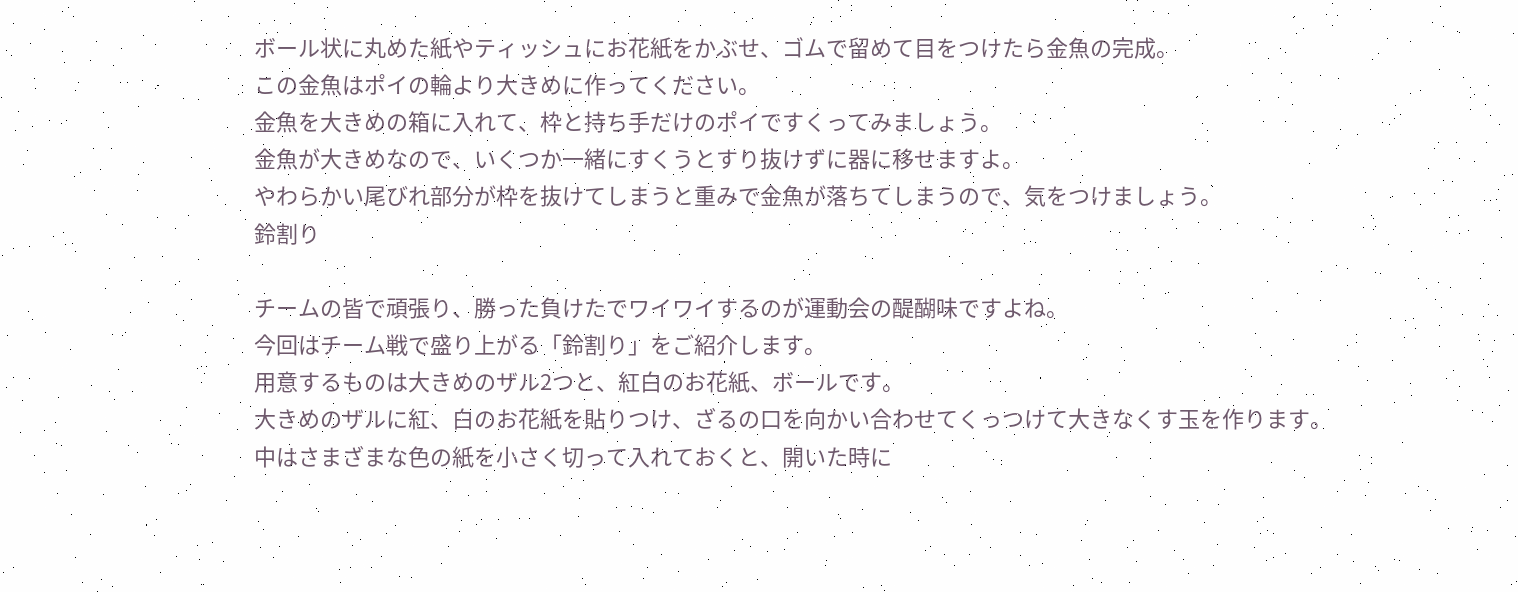ボール状に丸めた紙やティッシュにお花紙をかぶせ、ゴムで留めて目をつけたら金魚の完成。
この金魚はポイの輪より大きめに作ってください。
金魚を大きめの箱に入れて、枠と持ち手だけのポイですくってみましょう。
金魚が大きめなので、いくつか一緒にすくうとすり抜けずに器に移せますよ。
やわらかい尾びれ部分が枠を抜けてしまうと重みで金魚が落ちてしまうので、気をつけましょう。
鈴割り

チームの皆で頑張り、勝った負けたでワイワイするのが運動会の醍醐味ですよね。
今回はチーム戦で盛り上がる「鈴割り」をご紹介します。
用意するものは大きめのザル2つと、紅白のお花紙、ボールです。
大きめのザルに紅、白のお花紙を貼りつけ、ざるの口を向かい合わせてくっつけて大きなくす玉を作ります。
中はさまざまな色の紙を小さく切って入れておくと、開いた時に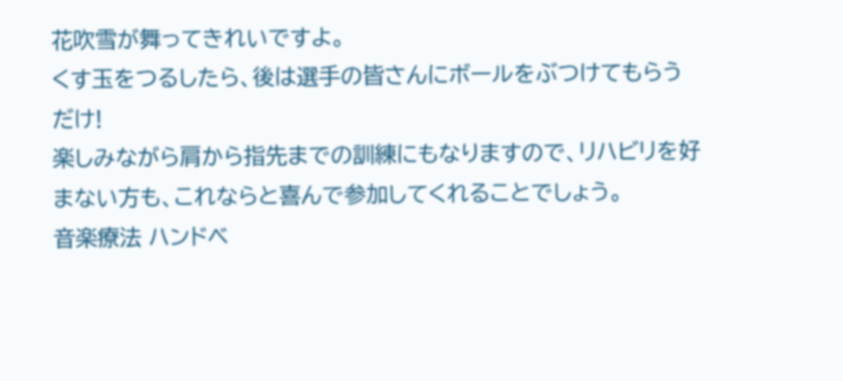花吹雪が舞ってきれいですよ。
くす玉をつるしたら、後は選手の皆さんにボールをぶつけてもらうだけ!
楽しみながら肩から指先までの訓練にもなりますので、リハビリを好まない方も、これならと喜んで参加してくれることでしょう。
音楽療法 ハンドベ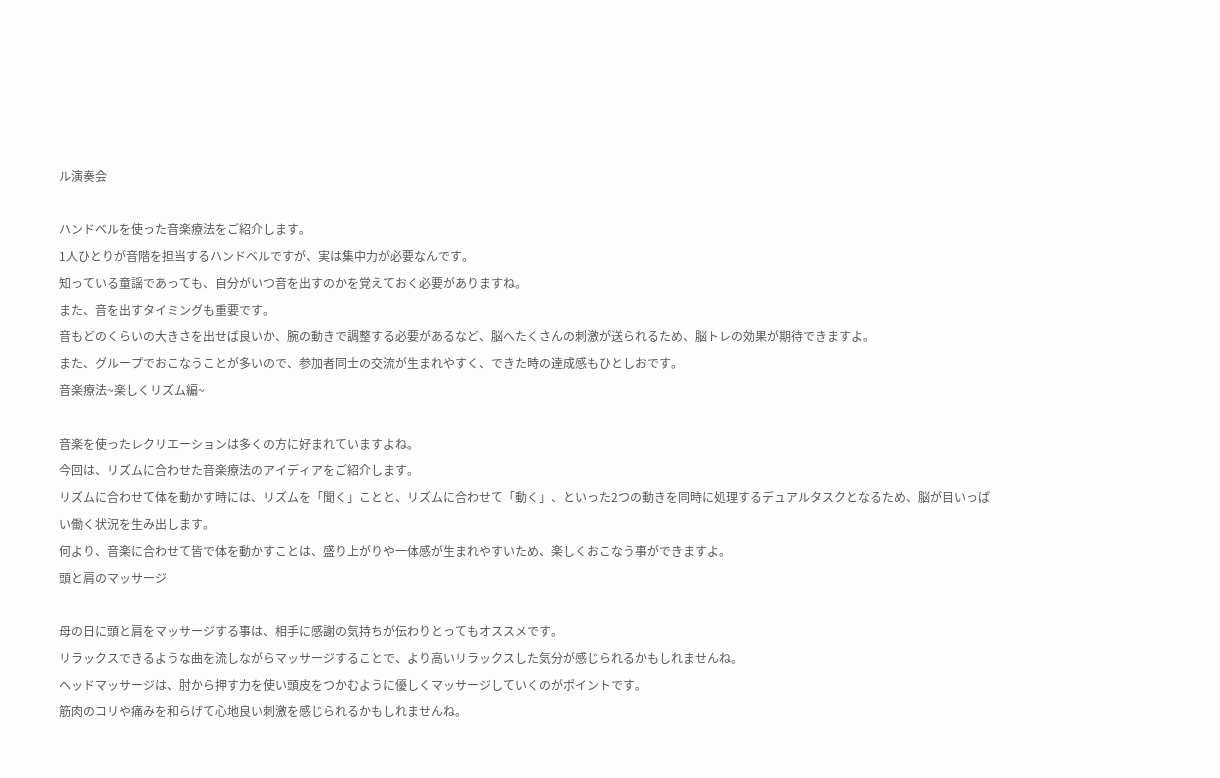ル演奏会

ハンドベルを使った音楽療法をご紹介します。
1人ひとりが音階を担当するハンドベルですが、実は集中力が必要なんです。
知っている童謡であっても、自分がいつ音を出すのかを覚えておく必要がありますね。
また、音を出すタイミングも重要です。
音もどのくらいの大きさを出せば良いか、腕の動きで調整する必要があるなど、脳へたくさんの刺激が送られるため、脳トレの効果が期待できますよ。
また、グループでおこなうことが多いので、参加者同士の交流が生まれやすく、できた時の達成感もひとしおです。
音楽療法~楽しくリズム編~

音楽を使ったレクリエーションは多くの方に好まれていますよね。
今回は、リズムに合わせた音楽療法のアイディアをご紹介します。
リズムに合わせて体を動かす時には、リズムを「聞く」ことと、リズムに合わせて「動く」、といった2つの動きを同時に処理するデュアルタスクとなるため、脳が目いっぱい働く状況を生み出します。
何より、音楽に合わせて皆で体を動かすことは、盛り上がりや一体感が生まれやすいため、楽しくおこなう事ができますよ。
頭と肩のマッサージ

母の日に頭と肩をマッサージする事は、相手に感謝の気持ちが伝わりとってもオススメです。
リラックスできるような曲を流しながらマッサージすることで、より高いリラックスした気分が感じられるかもしれませんね。
ヘッドマッサージは、肘から押す力を使い頭皮をつかむように優しくマッサージしていくのがポイントです。
筋肉のコリや痛みを和らげて心地良い刺激を感じられるかもしれませんね。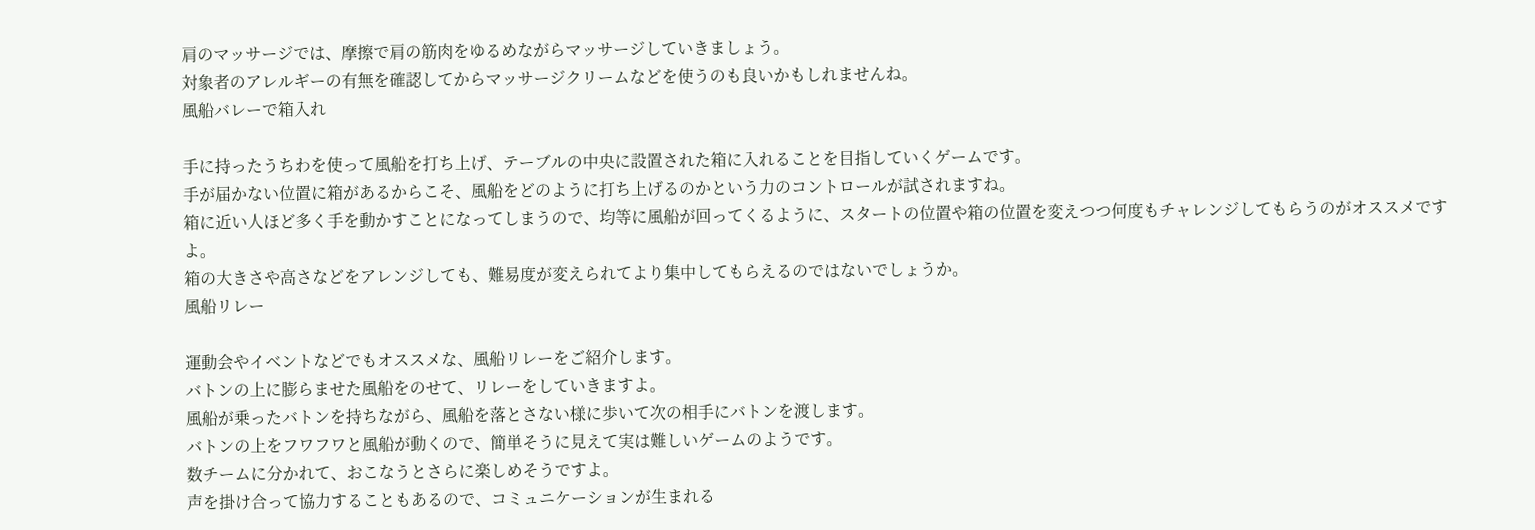肩のマッサージでは、摩擦で肩の筋肉をゆるめながらマッサージしていきましょう。
対象者のアレルギーの有無を確認してからマッサージクリームなどを使うのも良いかもしれませんね。
風船バレーで箱入れ

手に持ったうちわを使って風船を打ち上げ、テーブルの中央に設置された箱に入れることを目指していくゲームです。
手が届かない位置に箱があるからこそ、風船をどのように打ち上げるのかという力のコントロールが試されますね。
箱に近い人ほど多く手を動かすことになってしまうので、均等に風船が回ってくるように、スタートの位置や箱の位置を変えつつ何度もチャレンジしてもらうのがオススメですよ。
箱の大きさや高さなどをアレンジしても、難易度が変えられてより集中してもらえるのではないでしょうか。
風船リレー

運動会やイベントなどでもオススメな、風船リレーをご紹介します。
バトンの上に膨らませた風船をのせて、リレーをしていきますよ。
風船が乗ったバトンを持ちながら、風船を落とさない様に歩いて次の相手にバトンを渡します。
バトンの上をフワフワと風船が動くので、簡単そうに見えて実は難しいゲームのようです。
数チームに分かれて、おこなうとさらに楽しめそうですよ。
声を掛け合って協力することもあるので、コミュニケーションが生まれる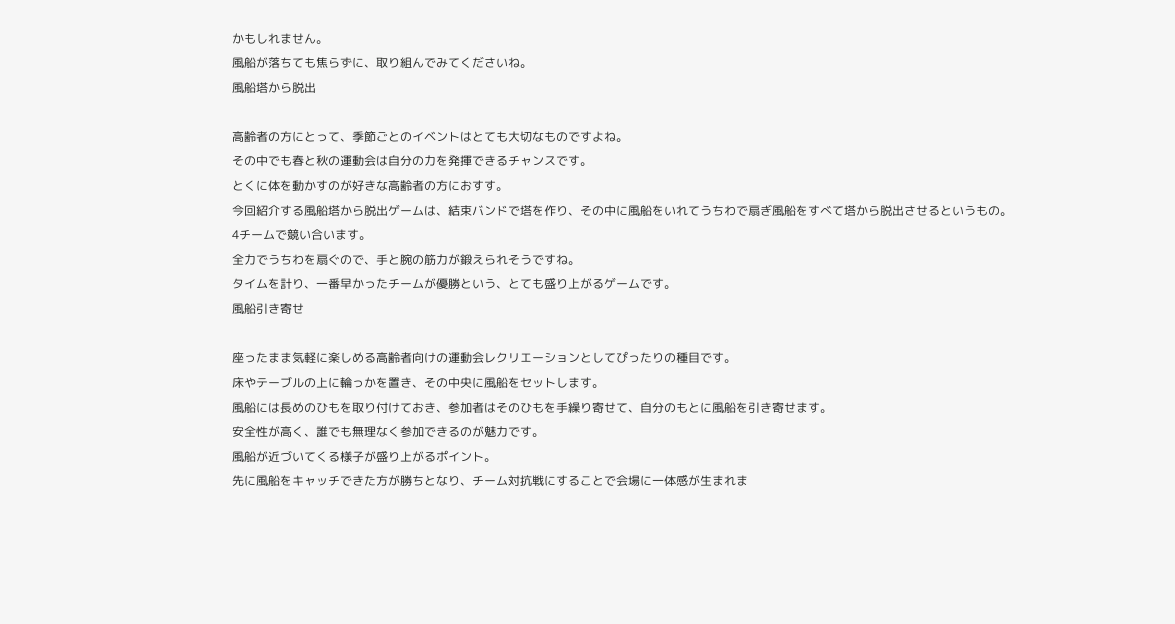かもしれません。
風船が落ちても焦らずに、取り組んでみてくださいね。
風船塔から脱出

高齢者の方にとって、季節ごとのイベントはとても大切なものですよね。
その中でも春と秋の運動会は自分の力を発揮できるチャンスです。
とくに体を動かすのが好きな高齢者の方におすす。
今回紹介する風船塔から脱出ゲームは、結束バンドで塔を作り、その中に風船をいれてうちわで扇ぎ風船をすべて塔から脱出させるというもの。
4チームで競い合います。
全力でうちわを扇ぐので、手と腕の筋力が鍛えられそうですね。
タイムを計り、一番早かったチームが優勝という、とても盛り上がるゲームです。
風船引き寄せ

座ったまま気軽に楽しめる高齢者向けの運動会レクリエーションとしてぴったりの種目です。
床やテーブルの上に輪っかを置き、その中央に風船をセットします。
風船には長めのひもを取り付けておき、参加者はそのひもを手繰り寄せて、自分のもとに風船を引き寄せます。
安全性が高く、誰でも無理なく参加できるのが魅力です。
風船が近づいてくる様子が盛り上がるポイント。
先に風船をキャッチできた方が勝ちとなり、チーム対抗戦にすることで会場に一体感が生まれま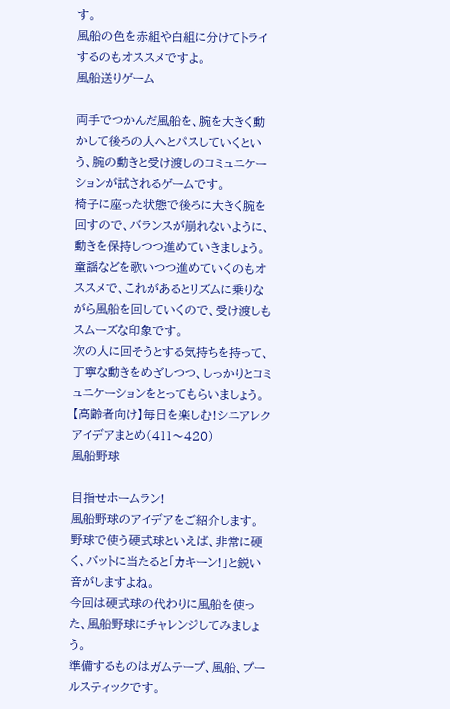す。
風船の色を赤組や白組に分けてトライするのもオススメですよ。
風船送りゲーム

両手でつかんだ風船を、腕を大きく動かして後ろの人へとパスしていくという、腕の動きと受け渡しのコミュニケーションが試されるゲームです。
椅子に座った状態で後ろに大きく腕を回すので、バランスが崩れないように、動きを保持しつつ進めていきましょう。
童謡などを歌いつつ進めていくのもオススメで、これがあるとリズムに乗りながら風船を回していくので、受け渡しもスムーズな印象です。
次の人に回そうとする気持ちを持って、丁寧な動きをめざしつつ、しっかりとコミュニケーションをとってもらいましょう。
【高齢者向け】毎日を楽しむ!シニアレクアイデアまとめ(411〜420)
風船野球

目指せホームラン!
風船野球のアイデアをご紹介します。
野球で使う硬式球といえば、非常に硬く、バットに当たると「カキーン!」と鋭い音がしますよね。
今回は硬式球の代わりに風船を使った、風船野球にチャレンジしてみましょう。
準備するものはガムテープ、風船、プールスティックです。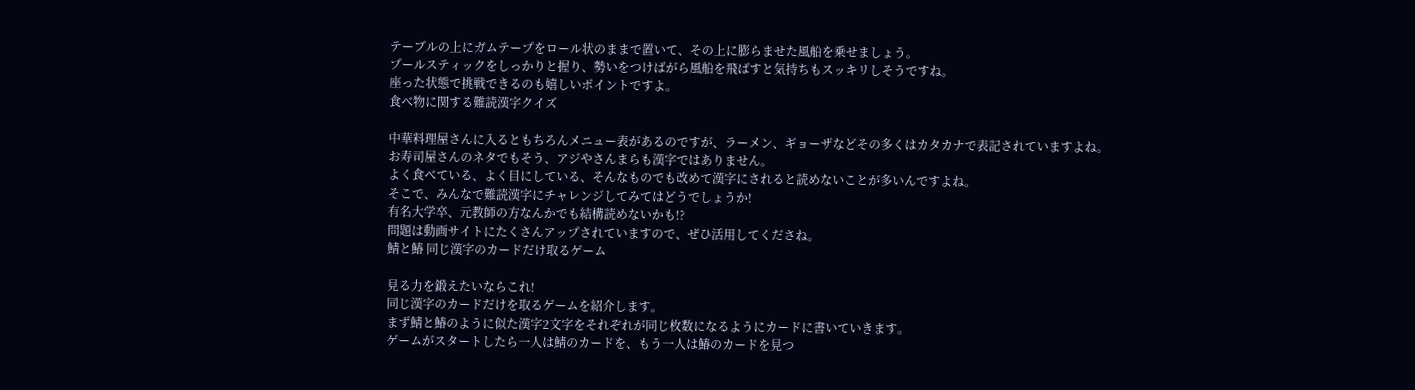テーブルの上にガムテープをロール状のままで置いて、その上に膨らませた風船を乗せましょう。
プールスティックをしっかりと握り、勢いをつけばがら風船を飛ばすと気持ちもスッキリしそうですね。
座った状態で挑戦できるのも嬉しいポイントですよ。
食べ物に関する難読漢字クイズ

中華料理屋さんに入るともちろんメニュー表があるのですが、ラーメン、ギョーザなどその多くはカタカナで表記されていますよね。
お寿司屋さんのネタでもそう、アジやさんまらも漢字ではありません。
よく食べている、よく目にしている、そんなものでも改めて漢字にされると読めないことが多いんですよね。
そこで、みんなで難読漢字にチャレンジしてみてはどうでしょうか!
有名大学卒、元教師の方なんかでも結構読めないかも!?
問題は動画サイトにたくさんアップされていますので、ぜひ活用してくださね。
鯖と鰆 同じ漢字のカードだけ取るゲーム

見る力を鍛えたいならこれ!
同じ漢字のカードだけを取るゲームを紹介します。
まず鯖と鰆のように似た漢字2文字をそれぞれが同じ枚数になるようにカードに書いていきます。
ゲームがスタートしたら一人は鯖のカードを、もう一人は鰆のカードを見つ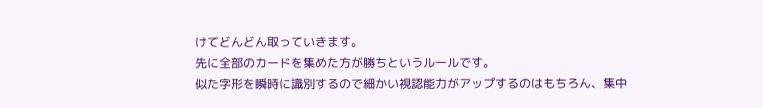けてどんどん取っていきます。
先に全部のカードを集めた方が勝ちというルールです。
似た字形を瞬時に識別するので細かい視認能力がアップするのはもちろん、集中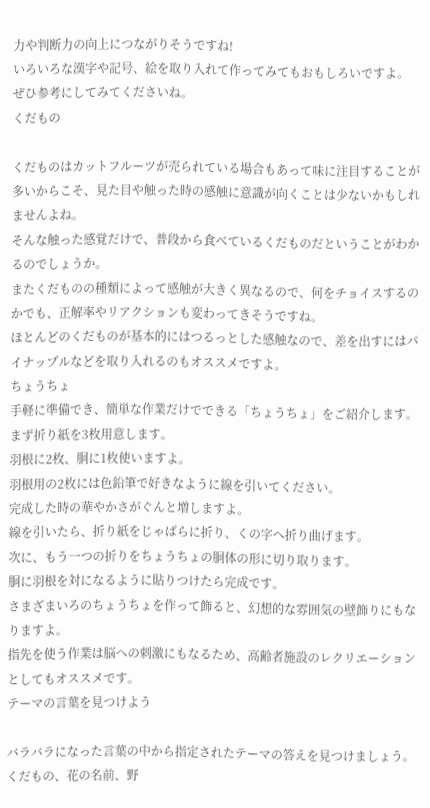力や判断力の向上につながりそうですね!
いろいろな漢字や記号、絵を取り入れて作ってみてもおもしろいですよ。
ぜひ参考にしてみてくださいね。
くだもの

くだものはカットフルーツが売られている場合もあって味に注目することが多いからこそ、見た目や触った時の感触に意識が向くことは少ないかもしれませんよね。
そんな触った感覚だけで、普段から食べているくだものだということがわかるのでしょうか。
またくだものの種類によって感触が大きく異なるので、何をチョイスするのかでも、正解率やリアクションも変わってきそうですね。
ほとんどのくだものが基本的にはつるっとした感触なので、差を出すにはパイナップルなどを取り入れるのもオススメですよ。
ちょうちょ
手軽に準備でき、簡単な作業だけでできる「ちょうちょ」をご紹介します。
まず折り紙を3枚用意します。
羽根に2枚、胴に1枚使いますよ。
羽根用の2枚には色鉛筆で好きなように線を引いてください。
完成した時の華やかさがぐんと増しますよ。
線を引いたら、折り紙をじゃばらに折り、くの字へ折り曲げます。
次に、もう一つの折りをちょうちょの胴体の形に切り取ります。
胴に羽根を対になるように貼りつけたら完成です。
さまざまいろのちょうちょを作って飾ると、幻想的な雰囲気の壁飾りにもなりますよ。
指先を使う作業は脳への刺激にもなるため、高齢者施設のレクリエーションとしてもオススメです。
テーマの言葉を見つけよう

バラバラになった言葉の中から指定されたテーマの答えを見つけましょう。
くだもの、花の名前、野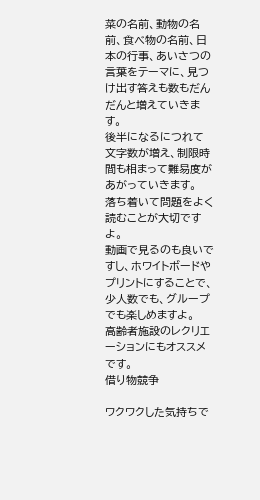菜の名前、動物の名前、食べ物の名前、日本の行事、あいさつの言葉をテーマに、見つけ出す答えも数もだんだんと増えていきます。
後半になるにつれて文字数が増え、制限時間も相まって難易度があがっていきます。
落ち着いて問題をよく読むことが大切ですよ。
動画で見るのも良いですし、ホワイトボードやプリントにすることで、少人数でも、グループでも楽しめますよ。
高齢者施設のレクリエーションにもオススメです。
借り物競争

ワクワクした気持ちで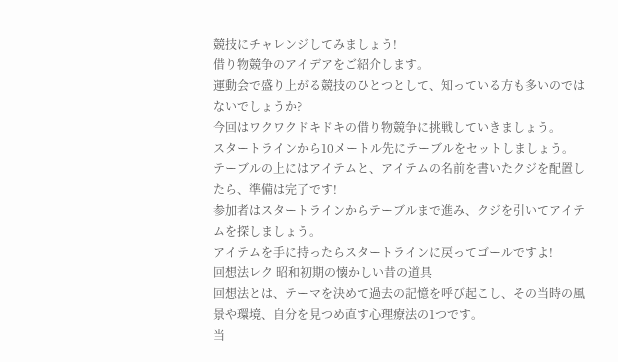競技にチャレンジしてみましょう!
借り物競争のアイデアをご紹介します。
運動会で盛り上がる競技のひとつとして、知っている方も多いのではないでしょうか?
今回はワクワクドキドキの借り物競争に挑戦していきましょう。
スタートラインから10メートル先にテーブルをセットしましょう。
テーブルの上にはアイテムと、アイテムの名前を書いたクジを配置したら、準備は完了です!
参加者はスタートラインからテーブルまで進み、クジを引いてアイテムを探しましょう。
アイテムを手に持ったらスタートラインに戻ってゴールですよ!
回想法レク 昭和初期の懐かしい昔の道具
回想法とは、テーマを決めて過去の記憶を呼び起こし、その当時の風景や環境、自分を見つめ直す心理療法の1つです。
当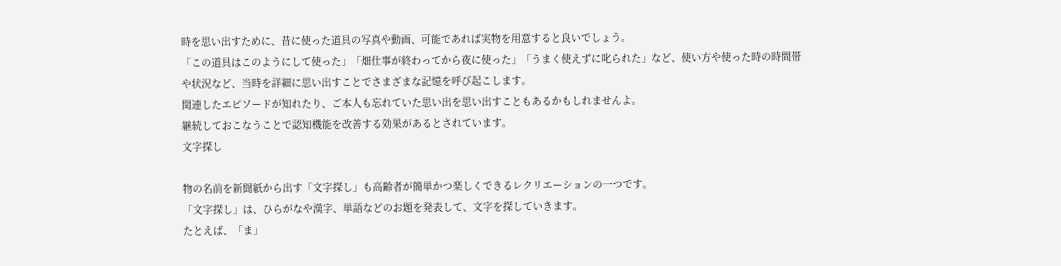時を思い出すために、昔に使った道具の写真や動画、可能であれば実物を用意すると良いでしょう。
「この道具はこのようにして使った」「畑仕事が終わってから夜に使った」「うまく使えずに叱られた」など、使い方や使った時の時間帯や状況など、当時を詳細に思い出すことでさまざまな記憶を呼び起こします。
関連したエピソードが知れたり、ご本人も忘れていた思い出を思い出すこともあるかもしれませんよ。
継続しておこなうことで認知機能を改善する効果があるとされています。
文字探し

物の名前を新聞紙から出す「文字探し」も高齢者が簡単かつ楽しくできるレクリエーションの一つです。
「文字探し」は、ひらがなや漢字、単語などのお題を発表して、文字を探していきます。
たとえば、「ま」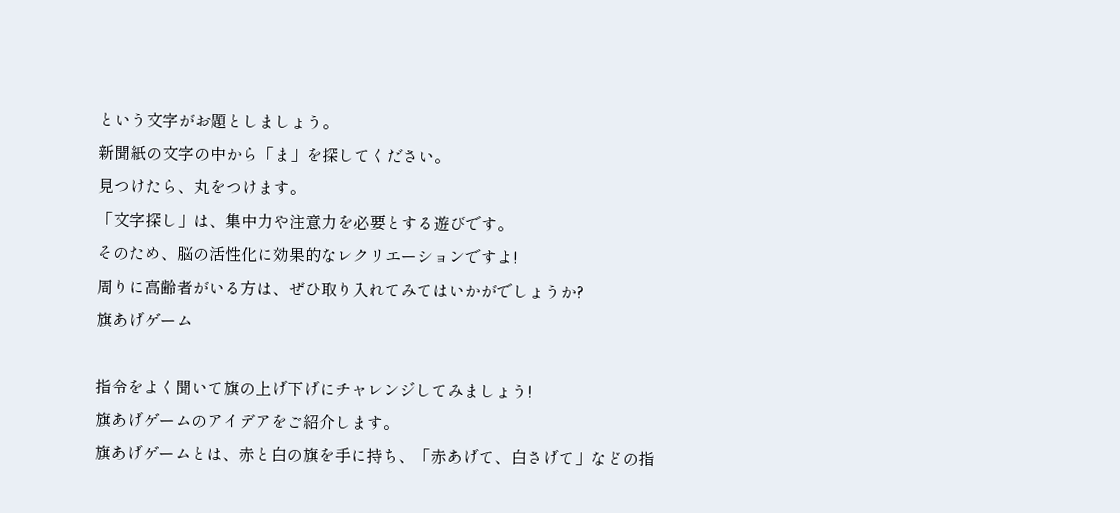という文字がお題としましょう。
新聞紙の文字の中から「ま」を探してください。
見つけたら、丸をつけます。
「文字探し」は、集中力や注意力を必要とする遊びです。
そのため、脳の活性化に効果的なレクリエーションですよ!
周りに高齢者がいる方は、ぜひ取り入れてみてはいかがでしょうか?
旗あげゲーム

指令をよく聞いて旗の上げ下げにチャレンジしてみましょう!
旗あげゲームのアイデアをご紹介します。
旗あげゲームとは、赤と白の旗を手に持ち、「赤あげて、白さげて」などの指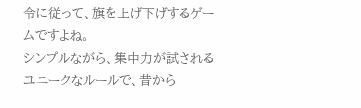令に従って、旗を上げ下げするゲームですよね。
シンプルながら、集中力が試されるユニークなルールで、昔から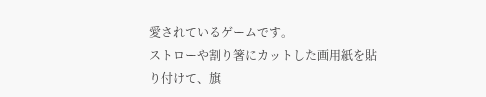愛されているゲームです。
ストローや割り箸にカットした画用紙を貼り付けて、旗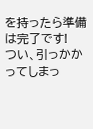を持ったら準備は完了です!
つい、引っかかってしまっ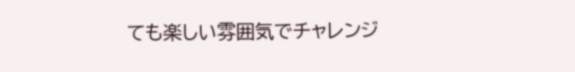ても楽しい雰囲気でチャレンジ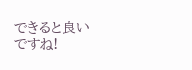できると良いですね!